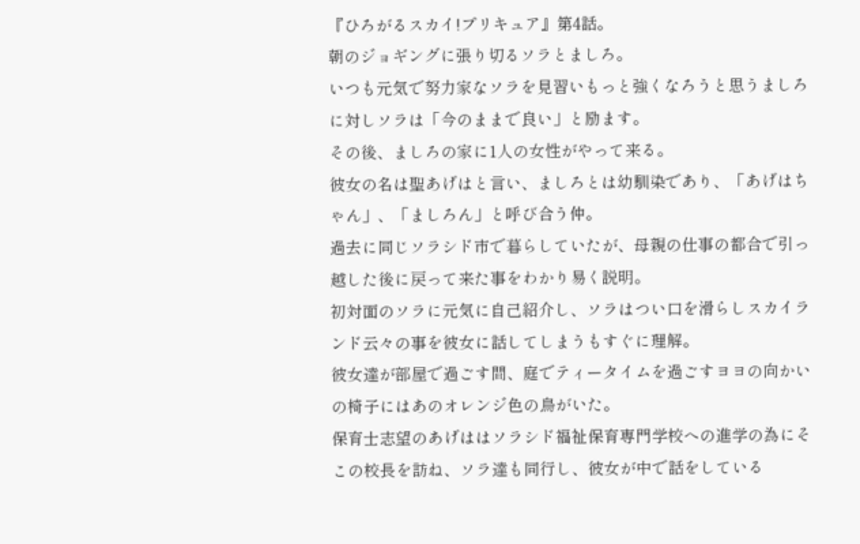『ひろがるスカイ!プリキュア』第4話。
朝のジョギングに張り切るソラとましろ。
いつも元気で努力家なソラを見習いもっと強くなろうと思うましろに対しソラは「今のままで良い」と励ます。
その後、ましろの家に1人の女性がやって来る。
彼女の名は聖あげはと言い、ましろとは幼馴染であり、「あげはちゃん」、「ましろん」と呼び合う仲。
過去に同じソラシド市で暮らしていたが、母親の仕事の都合で引っ越した後に戻って来た事をわかり易く説明。
初対面のソラに元気に自己紹介し、ソラはつい口を滑らしスカイランド云々の事を彼女に話してしまうもすぐに理解。
彼女達が部屋で過ごす間、庭でティータイムを過ごすヨヨの向かいの椅子にはあのオレンジ色の鳥がいた。
保育士志望のあげははソラシド福祉保育専門学校への進学の為にそこの校長を訪ね、ソラ達も同行し、彼女が中で話をしている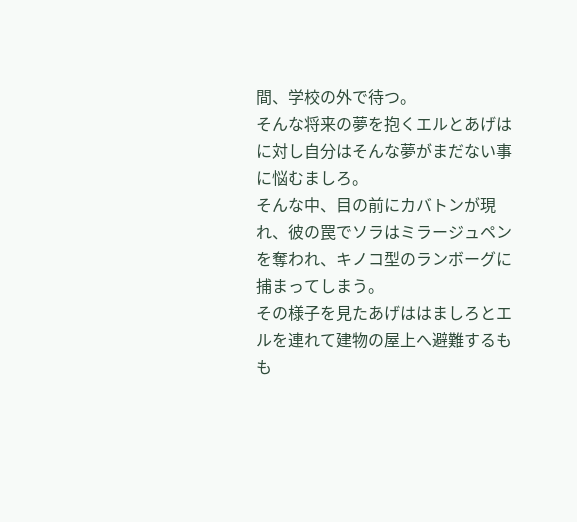間、学校の外で待つ。
そんな将来の夢を抱くエルとあげはに対し自分はそんな夢がまだない事に悩むましろ。
そんな中、目の前にカバトンが現れ、彼の罠でソラはミラージュペンを奪われ、キノコ型のランボーグに捕まってしまう。
その様子を見たあげははましろとエルを連れて建物の屋上へ避難するもも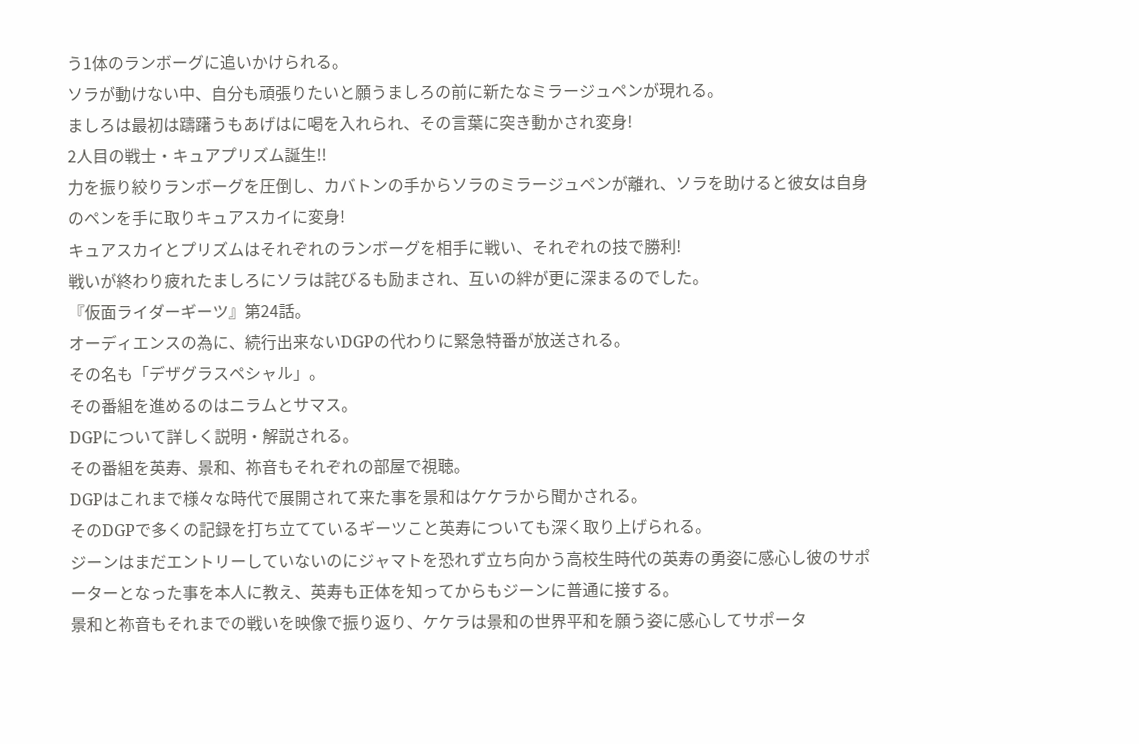う1体のランボーグに追いかけられる。
ソラが動けない中、自分も頑張りたいと願うましろの前に新たなミラージュペンが現れる。
ましろは最初は躊躇うもあげはに喝を入れられ、その言葉に突き動かされ変身!
2人目の戦士・キュアプリズム誕生!!
力を振り絞りランボーグを圧倒し、カバトンの手からソラのミラージュペンが離れ、ソラを助けると彼女は自身のペンを手に取りキュアスカイに変身!
キュアスカイとプリズムはそれぞれのランボーグを相手に戦い、それぞれの技で勝利!
戦いが終わり疲れたましろにソラは詫びるも励まされ、互いの絆が更に深まるのでした。
『仮面ライダーギーツ』第24話。
オーディエンスの為に、続行出来ないDGPの代わりに緊急特番が放送される。
その名も「デザグラスペシャル」。
その番組を進めるのはニラムとサマス。
DGPについて詳しく説明・解説される。
その番組を英寿、景和、祢音もそれぞれの部屋で視聴。
DGPはこれまで様々な時代で展開されて来た事を景和はケケラから聞かされる。
そのDGPで多くの記録を打ち立てているギーツこと英寿についても深く取り上げられる。
ジーンはまだエントリーしていないのにジャマトを恐れず立ち向かう高校生時代の英寿の勇姿に感心し彼のサポーターとなった事を本人に教え、英寿も正体を知ってからもジーンに普通に接する。
景和と祢音もそれまでの戦いを映像で振り返り、ケケラは景和の世界平和を願う姿に感心してサポータ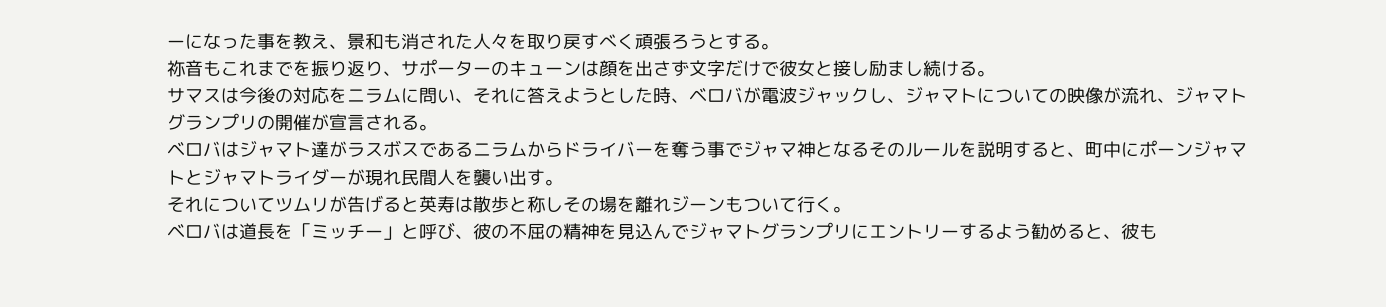ーになった事を教え、景和も消された人々を取り戻すべく頑張ろうとする。
祢音もこれまでを振り返り、サポーターのキューンは顔を出さず文字だけで彼女と接し励まし続ける。
サマスは今後の対応をニラムに問い、それに答えようとした時、ベロバが電波ジャックし、ジャマトについての映像が流れ、ジャマトグランプリの開催が宣言される。
ベロバはジャマト達がラスボスであるニラムからドライバーを奪う事でジャマ神となるそのルールを説明すると、町中にポーンジャマトとジャマトライダーが現れ民間人を襲い出す。
それについてツムリが告げると英寿は散歩と称しその場を離れジーンもついて行く。
ベロバは道長を「ミッチー」と呼び、彼の不屈の精神を見込んでジャマトグランプリにエントリーするよう勧めると、彼も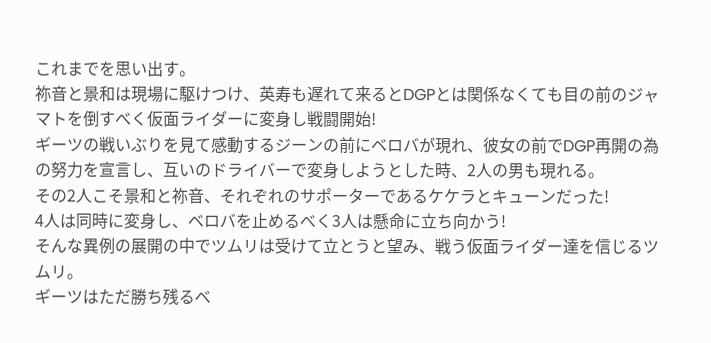これまでを思い出す。
祢音と景和は現場に駆けつけ、英寿も遅れて来るとDGPとは関係なくても目の前のジャマトを倒すべく仮面ライダーに変身し戦闘開始!
ギーツの戦いぶりを見て感動するジーンの前にベロバが現れ、彼女の前でDGP再開の為の努力を宣言し、互いのドライバーで変身しようとした時、2人の男も現れる。
その2人こそ景和と祢音、それぞれのサポーターであるケケラとキューンだった!
4人は同時に変身し、ベロバを止めるべく3人は懸命に立ち向かう!
そんな異例の展開の中でツムリは受けて立とうと望み、戦う仮面ライダー達を信じるツムリ。
ギーツはただ勝ち残るべ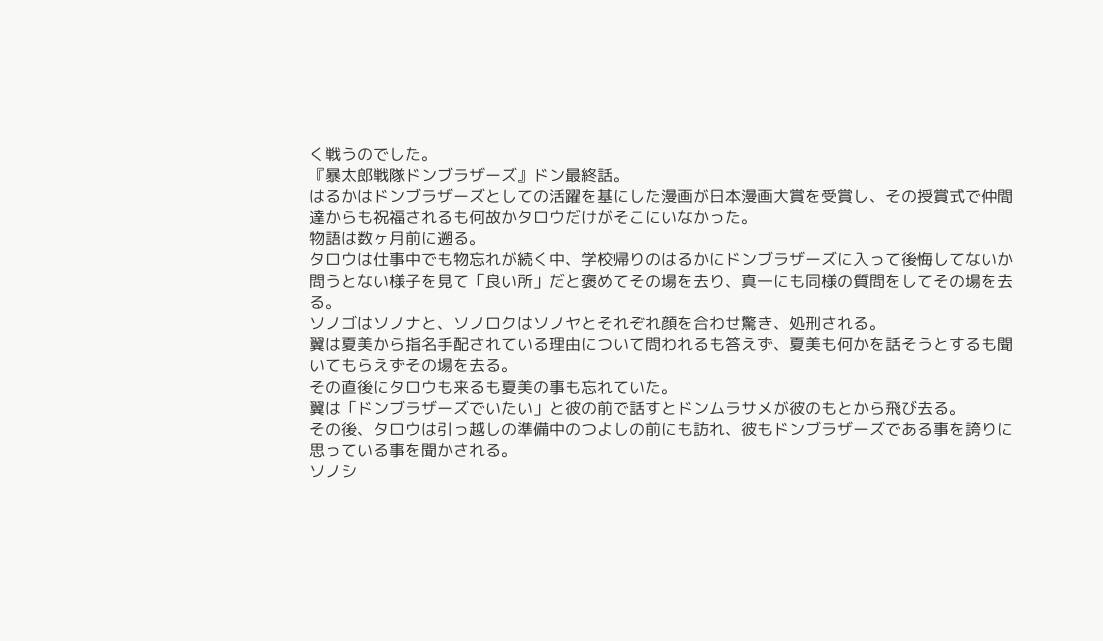く戦うのでした。
『暴太郎戦隊ドンブラザーズ』ドン最終話。
はるかはドンブラザーズとしての活躍を基にした漫画が日本漫画大賞を受賞し、その授賞式で仲間達からも祝福されるも何故かタロウだけがそこにいなかった。
物語は数ヶ月前に遡る。
タロウは仕事中でも物忘れが続く中、学校帰りのはるかにドンブラザーズに入って後悔してないか問うとない様子を見て「良い所」だと褒めてその場を去り、真一にも同様の質問をしてその場を去る。
ソノゴはソノナと、ソノロクはソノヤとそれぞれ顔を合わせ驚き、処刑される。
翼は夏美から指名手配されている理由について問われるも答えず、夏美も何かを話そうとするも聞いてもらえずその場を去る。
その直後にタロウも来るも夏美の事も忘れていた。
翼は「ドンブラザーズでいたい」と彼の前で話すとドンムラサメが彼のもとから飛び去る。
その後、タロウは引っ越しの準備中のつよしの前にも訪れ、彼もドンブラザーズである事を誇りに思っている事を聞かされる。
ソノシ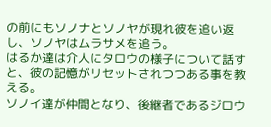の前にもソノナとソノヤが現れ彼を追い返し、ソノヤはムラサメを追う。
はるか達は介人にタロウの様子について話すと、彼の記憶がリセットされつつある事を教える。
ソノイ達が仲間となり、後継者であるジロウ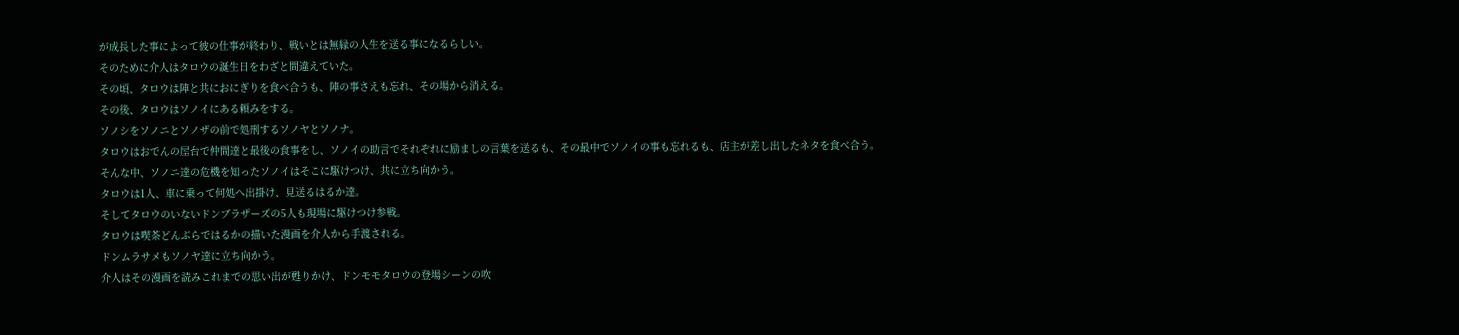が成長した事によって彼の仕事が終わり、戦いとは無縁の人生を送る事になるらしい。
そのために介人はタロウの誕生日をわざと間違えていた。
その頃、タロウは陣と共におにぎりを食べ合うも、陣の事さえも忘れ、その場から消える。
その後、タロウはソノイにある頼みをする。
ソノシをソノニとソノザの前で処刑するソノヤとソノナ。
タロウはおでんの屋台で仲間達と最後の食事をし、ソノイの助言でそれぞれに励ましの言葉を送るも、その最中でソノイの事も忘れるも、店主が差し出したネタを食べ合う。
そんな中、ソノニ達の危機を知ったソノイはそこに駆けつけ、共に立ち向かう。
タロウは1人、車に乗って何処へ出掛け、見送るはるか達。
そしてタロウのいないドンブラザーズの5人も現場に駆けつけ参戦。
タロウは喫茶どんぶらではるかの描いた漫画を介人から手渡される。
ドンムラサメもソノヤ達に立ち向かう。
介人はその漫画を読みこれまでの思い出が甦りかけ、ドンモモタロウの登場シーンの吹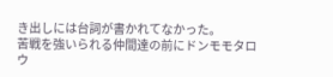き出しには台詞が書かれてなかった。
苦戦を強いられる仲間達の前にドンモモタロウ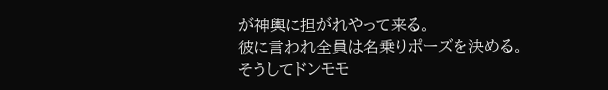が神輿に担がれやって来る。
彼に言われ全員は名乗りポーズを決める。
そうしてドンモモ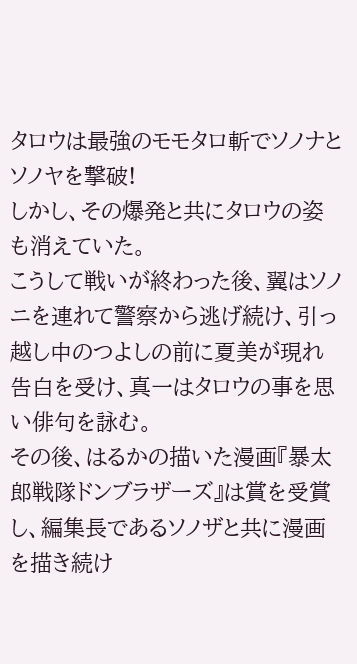タロウは最強のモモタロ斬でソノナとソノヤを撃破!
しかし、その爆発と共にタロウの姿も消えていた。
こうして戦いが終わった後、翼はソノニを連れて警察から逃げ続け、引っ越し中のつよしの前に夏美が現れ告白を受け、真一はタロウの事を思い俳句を詠む。
その後、はるかの描いた漫画『暴太郎戦隊ドンブラザーズ』は賞を受賞し、編集長であるソノザと共に漫画を描き続け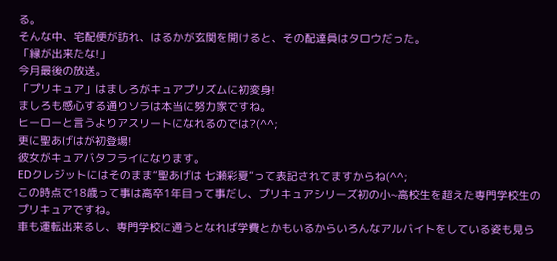る。
そんな中、宅配便が訪れ、はるかが玄関を開けると、その配達員はタロウだった。
「縁が出来たな!」
今月最後の放送。
「プリキュア」はましろがキュアプリズムに初変身!
ましろも感心する通りソラは本当に努力家ですね。
ヒーローと言うよりアスリートになれるのでは?(^^;
更に聖あげはが初登場!
彼女がキュアバタフライになります。
EDクレジットにはそのまま“聖あげは 七瀬彩夏”って表記されてますからね(^^;
この時点で18歳って事は高卒1年目って事だし、プリキュアシリーズ初の小~高校生を超えた専門学校生のプリキュアですね。
車も運転出来るし、専門学校に通うとなれば学費とかもいるからいろんなアルバイトをしている姿も見ら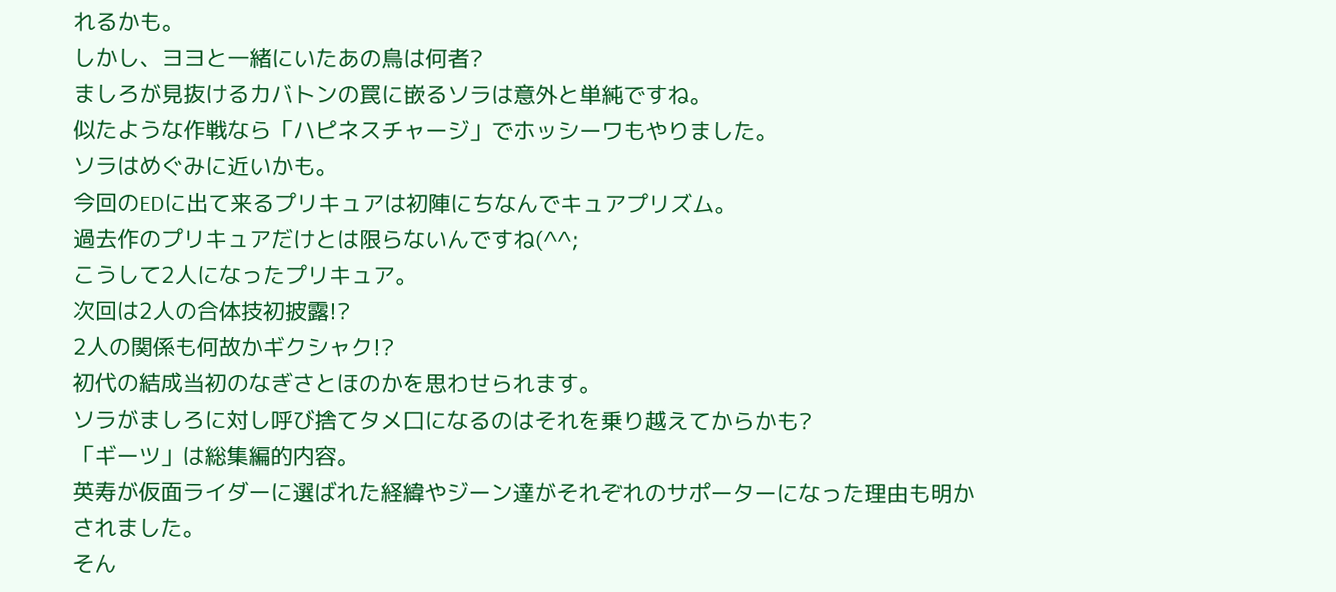れるかも。
しかし、ヨヨと一緒にいたあの鳥は何者?
ましろが見抜けるカバトンの罠に嵌るソラは意外と単純ですね。
似たような作戦なら「ハピネスチャージ」でホッシーワもやりました。
ソラはめぐみに近いかも。
今回のEDに出て来るプリキュアは初陣にちなんでキュアプリズム。
過去作のプリキュアだけとは限らないんですね(^^;
こうして2人になったプリキュア。
次回は2人の合体技初披露!?
2人の関係も何故かギクシャク!?
初代の結成当初のなぎさとほのかを思わせられます。
ソラがましろに対し呼び捨てタメ口になるのはそれを乗り越えてからかも?
「ギーツ」は総集編的内容。
英寿が仮面ライダーに選ばれた経緯やジーン達がそれぞれのサポーターになった理由も明かされました。
そん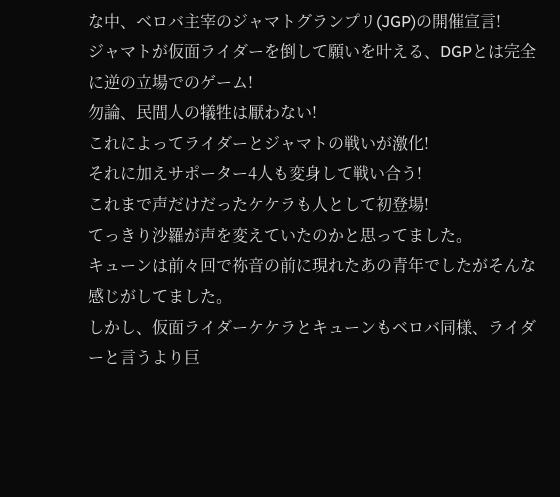な中、ベロバ主宰のジャマトグランプリ(JGP)の開催宣言!
ジャマトが仮面ライダーを倒して願いを叶える、DGPとは完全に逆の立場でのゲーム!
勿論、民間人の犠牲は厭わない!
これによってライダーとジャマトの戦いが激化!
それに加えサポーター4人も変身して戦い合う!
これまで声だけだったケケラも人として初登場!
てっきり沙羅が声を変えていたのかと思ってました。
キューンは前々回で祢音の前に現れたあの青年でしたがそんな感じがしてました。
しかし、仮面ライダーケケラとキューンもベロバ同様、ライダーと言うより巨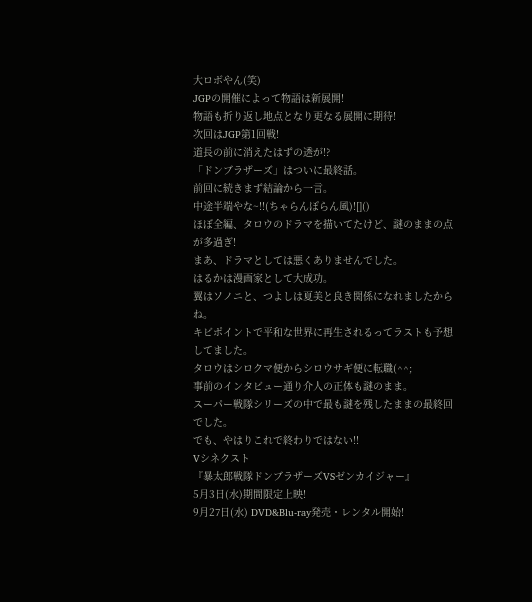大ロボやん(笑)
JGPの開催によって物語は新展開!
物語も折り返し地点となり更なる展開に期待!
次回はJGP第1回戦!
道長の前に消えたはずの透が!?
「ドンブラザーズ」はついに最終話。
前回に続きまず結論から一言。
中途半端やな~!!(ちゃらんぽらん風)![]()
ほぼ全編、タロウのドラマを描いてたけど、謎のままの点が多過ぎ!
まあ、ドラマとしては悪くありませんでした。
はるかは漫画家として大成功。
翼はソノニと、つよしは夏美と良き関係になれましたからね。
キビポイントで平和な世界に再生されるってラストも予想してました。
タロウはシロクマ便からシロウサギ便に転職(^^;
事前のインタビュー通り介人の正体も謎のまま。
スーパー戦隊シリーズの中で最も謎を残したままの最終回でした。
でも、やはりこれで終わりではない!!
Vシネクスト
『暴太郎戦隊ドンブラザーズVSゼンカイジャー』
5月3日(水)期間限定上映!
9月27日(水) DVD&Blu-ray発売・レンタル開始!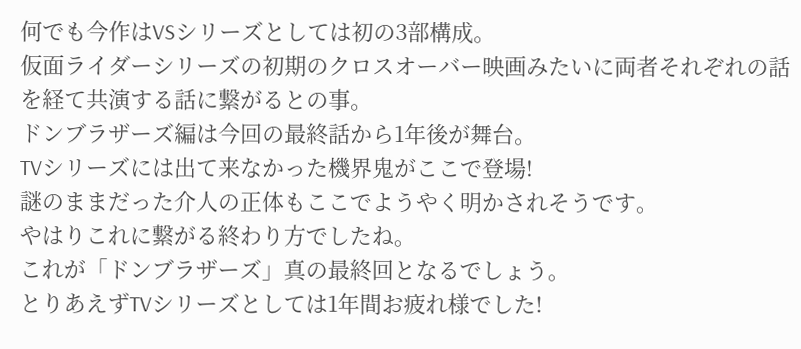何でも今作はVSシリーズとしては初の3部構成。
仮面ライダーシリーズの初期のクロスオーバー映画みたいに両者それぞれの話を経て共演する話に繋がるとの事。
ドンブラザーズ編は今回の最終話から1年後が舞台。
TVシリーズには出て来なかった機界鬼がここで登場!
謎のままだった介人の正体もここでようやく明かされそうです。
やはりこれに繋がる終わり方でしたね。
これが「ドンブラザーズ」真の最終回となるでしょう。
とりあえずTVシリーズとしては1年間お疲れ様でした!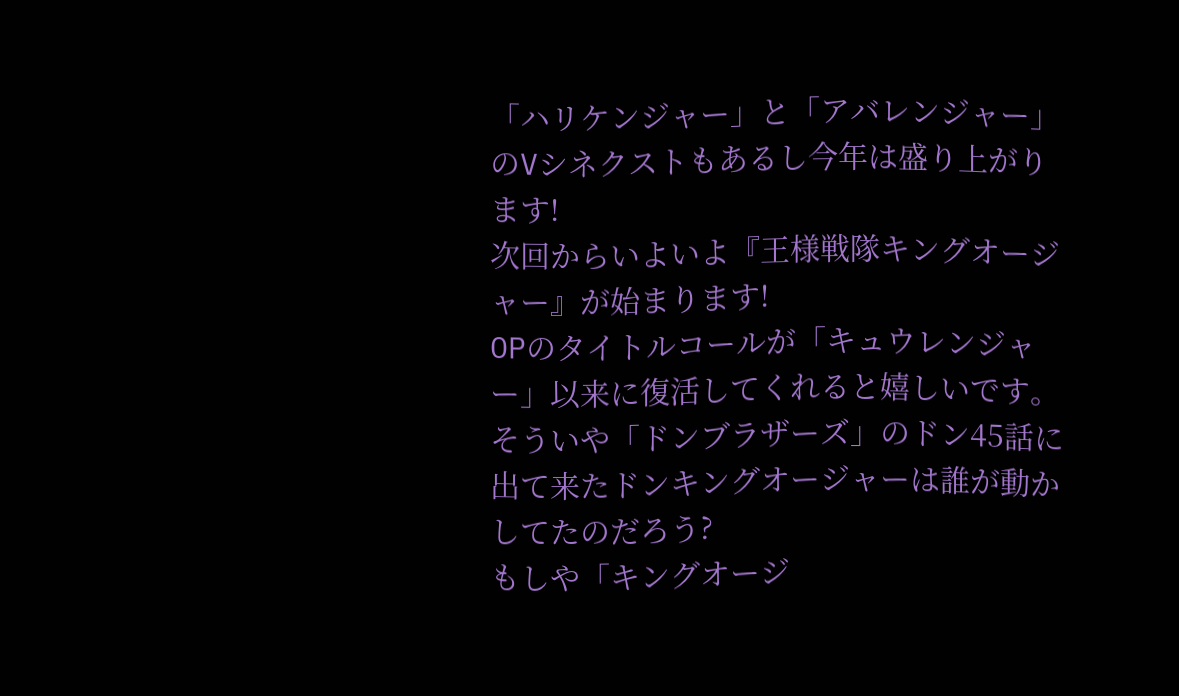「ハリケンジャー」と「アバレンジャー」のVシネクストもあるし今年は盛り上がります!
次回からいよいよ『王様戦隊キングオージャー』が始まります!
OPのタイトルコールが「キュウレンジャー」以来に復活してくれると嬉しいです。
そういや「ドンブラザーズ」のドン45話に出て来たドンキングオージャーは誰が動かしてたのだろう?
もしや「キングオージ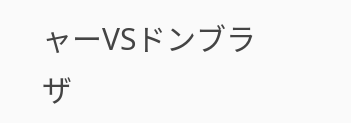ャーVSドンブラザ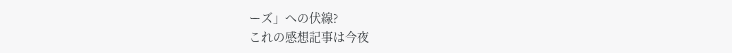ーズ」への伏線?
これの感想記事は今夜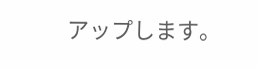アップします。